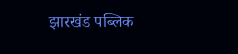झारखंड पब्लिक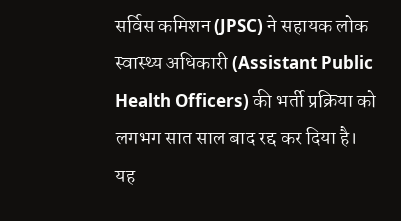सर्विस कमिशन (JPSC) ने सहायक लोक स्वास्थ्य अधिकारी (Assistant Public Health Officers) की भर्ती प्रक्रिया को लगभग सात साल बाद रद्द कर दिया है। यह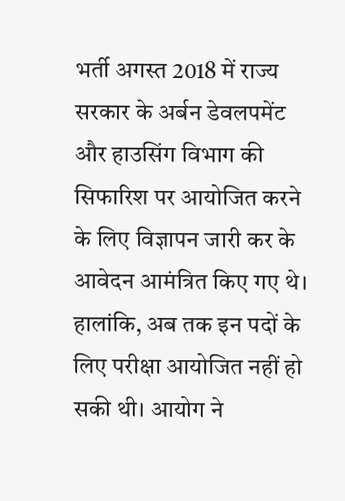भर्ती अगस्त 2018 में राज्य सरकार के अर्बन डेवलपमेंट और हाउसिंग विभाग की सिफारिश पर आयोजित करने के लिए विज्ञापन जारी कर के आवेदन आमंत्रित किए गए थे। हालांकि, अब तक इन पदों के लिए परीक्षा आयोजित नहीं हो सकी थी। आयोग ने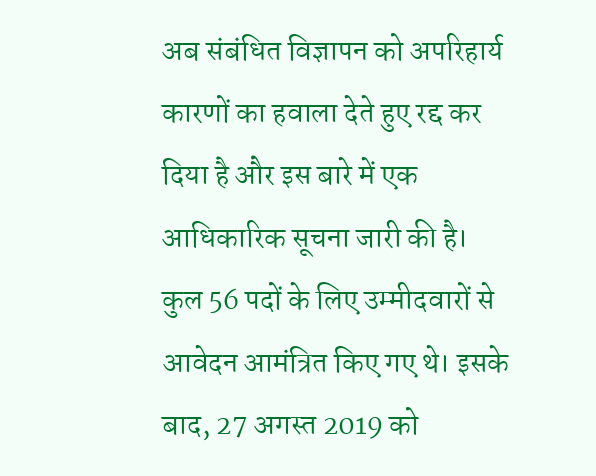अब संबंधित विज्ञापन को अपरिहार्य कारणों का हवाला देते हुए रद्द कर दिया है और इस बारे में एक आधिकारिक सूचना जारी की है।
कुल 56 पदों के लिए उम्मीदवारों से आवेदन आमंत्रित किए गए थे। इसके बाद, 27 अगस्त 2019 को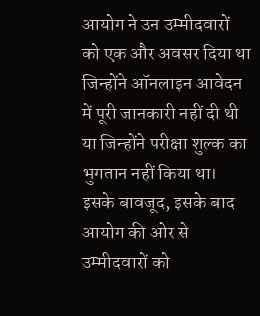आयोग ने उन उम्मीदवारों को एक और अवसर दिया था जिन्होंने ऑनलाइन आवेदन में पूरी जानकारी नहीं दी थी या जिन्होंने परीक्षा शुल्क का भुगतान नहीं किया था। इसके बावजूद, इसके बाद आयोग की ओर से उम्मीदवारों को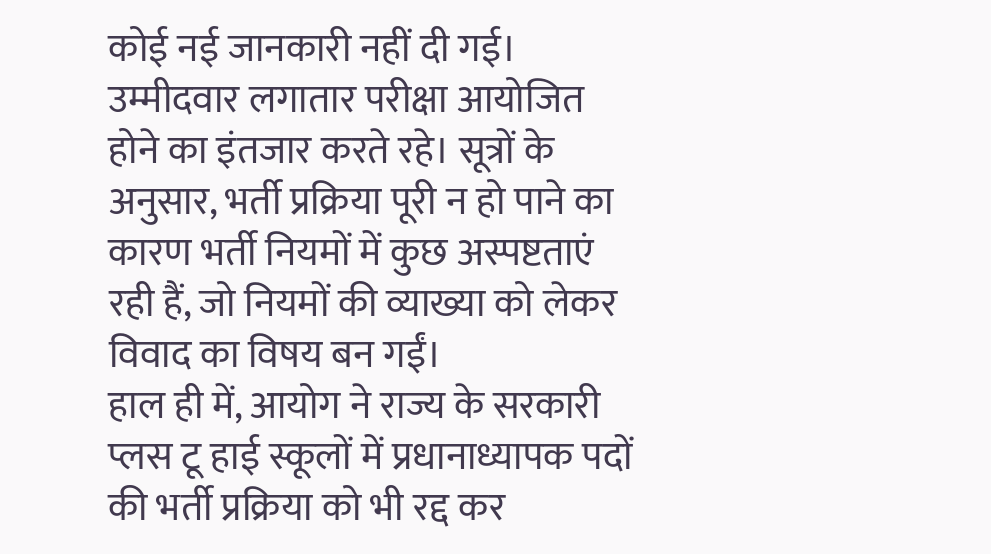कोई नई जानकारी नहीं दी गई। उम्मीदवार लगातार परीक्षा आयोजित होने का इंतजार करते रहे। सूत्रों के अनुसार, भर्ती प्रक्रिया पूरी न हो पाने का कारण भर्ती नियमों में कुछ अस्पष्टताएं रही हैं, जो नियमों की व्याख्या को लेकर विवाद का विषय बन गईं।
हाल ही में, आयोग ने राज्य के सरकारी प्लस टू हाई स्कूलों में प्रधानाध्यापक पदों की भर्ती प्रक्रिया को भी रद्द कर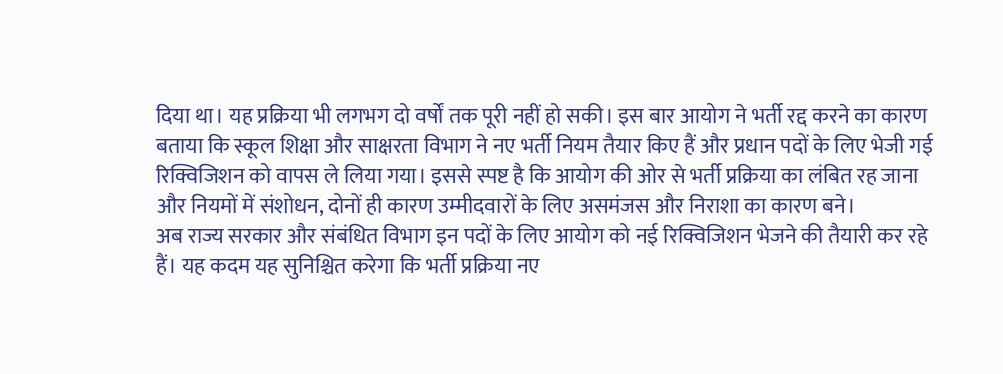दिया था। यह प्रक्रिया भी लगभग दो वर्षों तक पूरी नहीं हो सकी। इस बार आयोग ने भर्ती रद्द करने का कारण बताया कि स्कूल शिक्षा और साक्षरता विभाग ने नए भर्ती नियम तैयार किए हैं और प्रधान पदों के लिए भेजी गई रिक्विजिशन को वापस ले लिया गया। इससे स्पष्ट है कि आयोग की ओर से भर्ती प्रक्रिया का लंबित रह जाना और नियमों में संशोधन, दोनों ही कारण उम्मीदवारों के लिए असमंजस और निराशा का कारण बने।
अब राज्य सरकार और संबंधित विभाग इन पदों के लिए आयोग को नई रिक्विजिशन भेजने की तैयारी कर रहे हैं। यह कदम यह सुनिश्चित करेगा कि भर्ती प्रक्रिया नए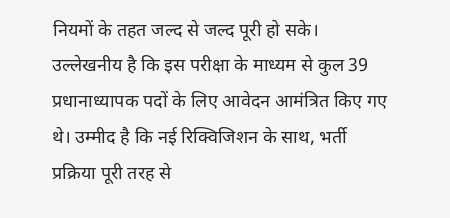नियमों के तहत जल्द से जल्द पूरी हो सके। उल्लेखनीय है कि इस परीक्षा के माध्यम से कुल 39 प्रधानाध्यापक पदों के लिए आवेदन आमंत्रित किए गए थे। उम्मीद है कि नई रिक्विजिशन के साथ, भर्ती प्रक्रिया पूरी तरह से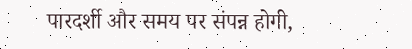पारदर्शी और समय पर संपन्न होगी,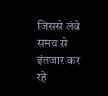जिससे लंबे समय से इंतजार कर रहे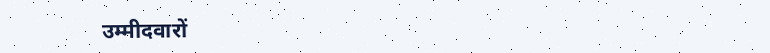उम्मीदवारों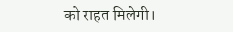को राहत मिलेगी।